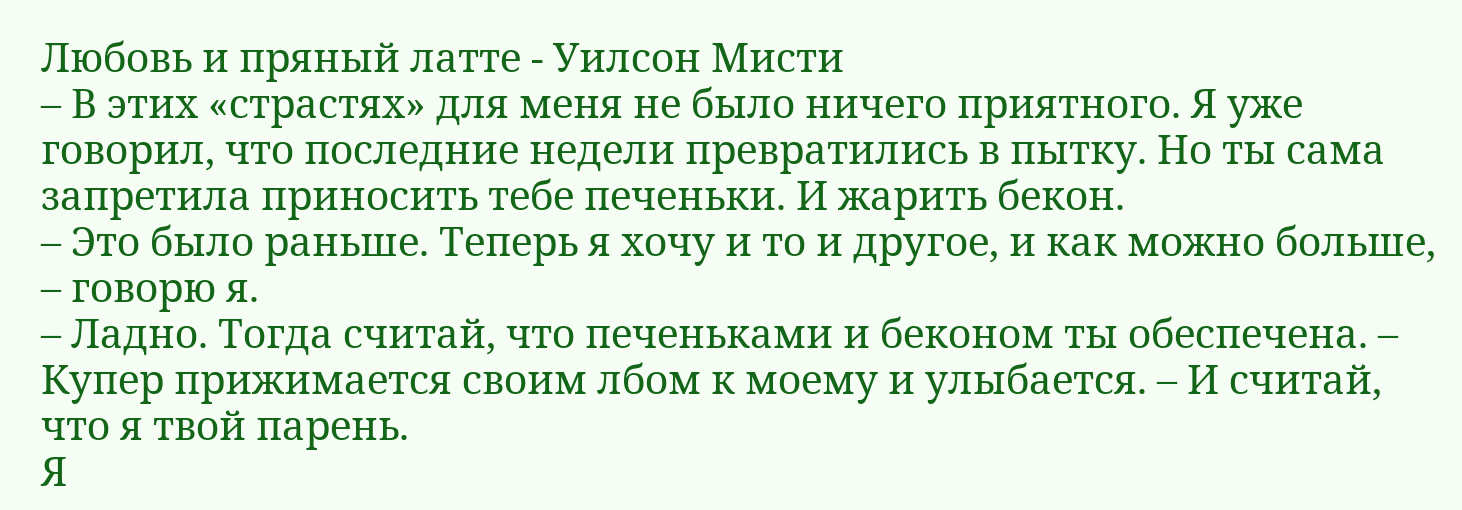Любовь и пряный латте - Уилсон Мисти
– В этих «страстях» для меня не было ничего приятного. Я уже говорил, что последние недели превратились в пытку. Но ты сама запретила приносить тебе печеньки. И жарить бекон.
– Это было раньше. Теперь я хочу и то и другое, и как можно больше, – говорю я.
– Ладно. Тогда считай, что печеньками и беконом ты обеспечена. – Купер прижимается своим лбом к моему и улыбается. – И считай, что я твой парень.
Я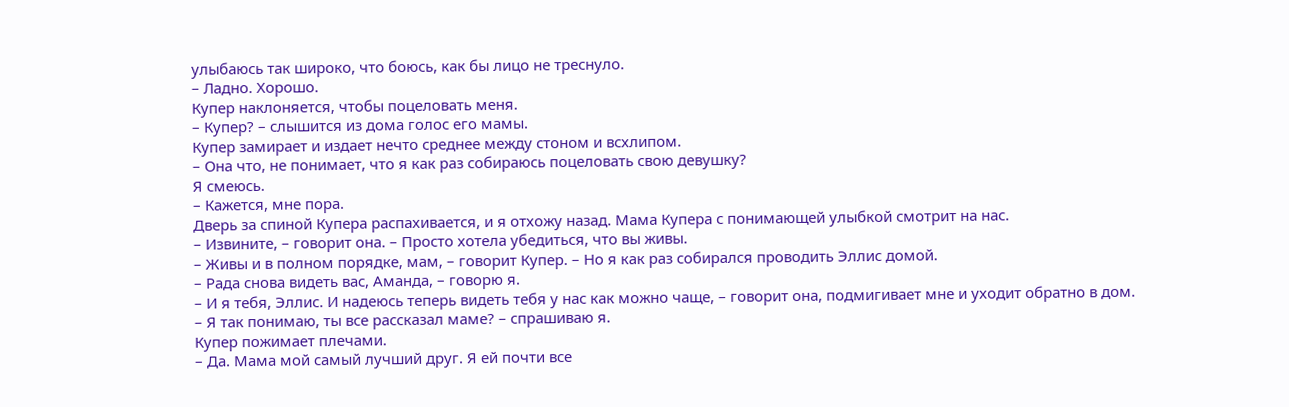улыбаюсь так широко, что боюсь, как бы лицо не треснуло.
– Ладно. Хорошо.
Купер наклоняется, чтобы поцеловать меня.
– Купер? – слышится из дома голос его мамы.
Купер замирает и издает нечто среднее между стоном и всхлипом.
– Она что, не понимает, что я как раз собираюсь поцеловать свою девушку?
Я смеюсь.
– Кажется, мне пора.
Дверь за спиной Купера распахивается, и я отхожу назад. Мама Купера с понимающей улыбкой смотрит на нас.
– Извините, – говорит она. – Просто хотела убедиться, что вы живы.
– Живы и в полном порядке, мам, – говорит Купер. – Но я как раз собирался проводить Эллис домой.
– Рада снова видеть вас, Аманда, – говорю я.
– И я тебя, Эллис. И надеюсь теперь видеть тебя у нас как можно чаще, – говорит она, подмигивает мне и уходит обратно в дом.
– Я так понимаю, ты все рассказал маме? – спрашиваю я.
Купер пожимает плечами.
– Да. Мама мой самый лучший друг. Я ей почти все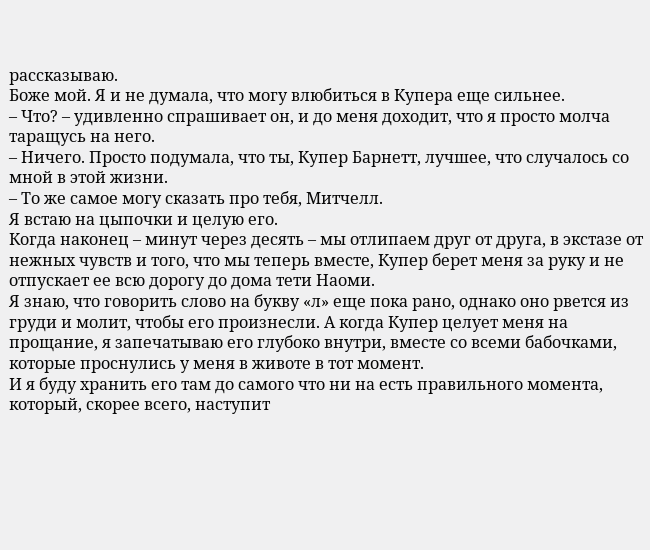рассказываю.
Боже мой. Я и не думала, что могу влюбиться в Купера еще сильнее.
– Что? – удивленно спрашивает он, и до меня доходит, что я просто молча таращусь на него.
– Ничего. Просто подумала, что ты, Купер Барнетт, лучшее, что случалось со мной в этой жизни.
– То же самое могу сказать про тебя, Митчелл.
Я встаю на цыпочки и целую его.
Когда наконец – минут через десять – мы отлипаем друг от друга, в экстазе от нежных чувств и того, что мы теперь вместе, Купер берет меня за руку и не отпускает ее всю дорогу до дома тети Наоми.
Я знаю, что говорить слово на букву «л» еще пока рано, однако оно рвется из груди и молит, чтобы его произнесли. А когда Купер целует меня на прощание, я запечатываю его глубоко внутри, вместе со всеми бабочками, которые проснулись у меня в животе в тот момент.
И я буду хранить его там до самого что ни на есть правильного момента, который, скорее всего, наступит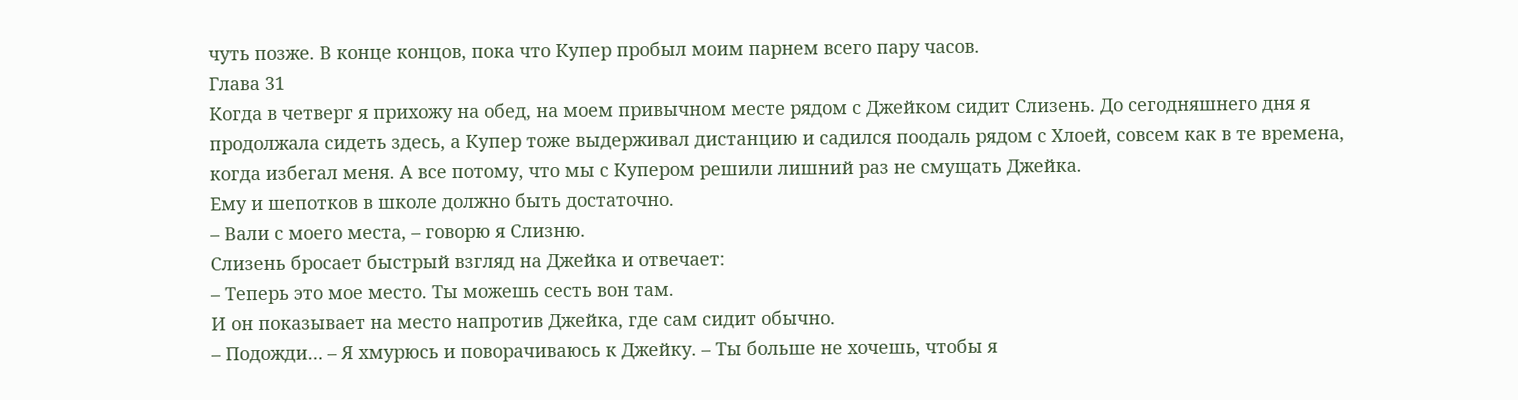чуть позже. В конце концов, пока что Купер пробыл моим парнем всего пару часов.
Глава 31
Когда в четверг я прихожу на обед, на моем привычном месте рядом с Джейком сидит Слизень. До сегодняшнего дня я продолжала сидеть здесь, а Купер тоже выдерживал дистанцию и садился поодаль рядом с Хлоей, совсем как в те времена, когда избегал меня. А все потому, что мы с Купером решили лишний раз не смущать Джейка.
Ему и шепотков в школе должно быть достаточно.
– Вали с моего места, – говорю я Слизню.
Слизень бросает быстрый взгляд на Джейка и отвечает:
– Теперь это мое место. Ты можешь сесть вон там.
И он показывает на место напротив Джейка, где сам сидит обычно.
– Подожди… – Я хмурюсь и поворачиваюсь к Джейку. – Ты больше не хочешь, чтобы я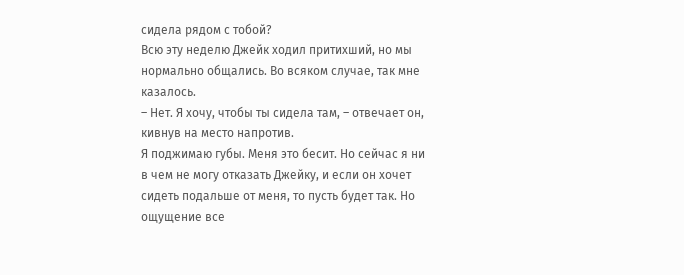сидела рядом с тобой?
Всю эту неделю Джейк ходил притихший, но мы нормально общались. Во всяком случае, так мне казалось.
– Нет. Я хочу, чтобы ты сидела там, – отвечает он, кивнув на место напротив.
Я поджимаю губы. Меня это бесит. Но сейчас я ни в чем не могу отказать Джейку, и если он хочет сидеть подальше от меня, то пусть будет так. Но ощущение все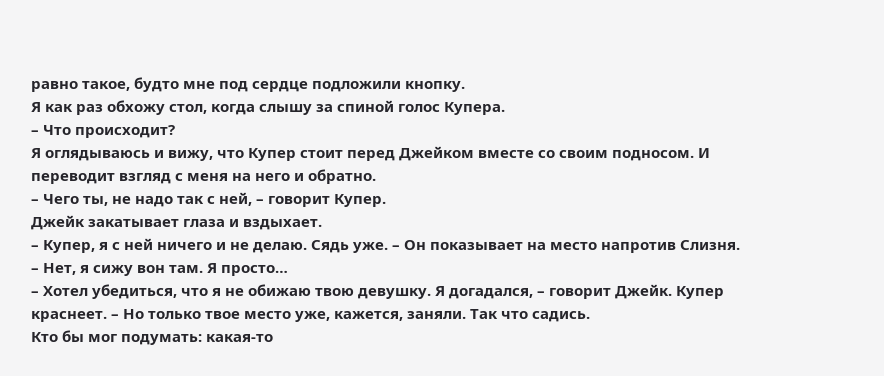равно такое, будто мне под сердце подложили кнопку.
Я как раз обхожу стол, когда слышу за спиной голос Купера.
– Что происходит?
Я оглядываюсь и вижу, что Купер стоит перед Джейком вместе со своим подносом. И переводит взгляд с меня на него и обратно.
– Чего ты, не надо так с ней, – говорит Купер.
Джейк закатывает глаза и вздыхает.
– Купер, я с ней ничего и не делаю. Сядь уже. – Он показывает на место напротив Слизня.
– Нет, я сижу вон там. Я просто…
– Хотел убедиться, что я не обижаю твою девушку. Я догадался, – говорит Джейк. Купер краснеет. – Но только твое место уже, кажется, заняли. Так что садись.
Кто бы мог подумать: какая-то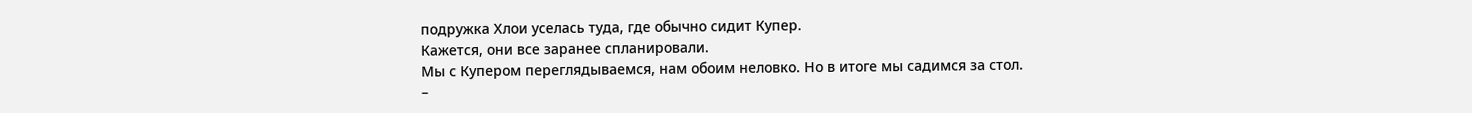подружка Хлои уселась туда, где обычно сидит Купер.
Кажется, они все заранее спланировали.
Мы с Купером переглядываемся, нам обоим неловко. Но в итоге мы садимся за стол.
–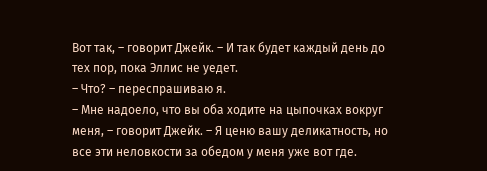Вот так, – говорит Джейк. – И так будет каждый день до тех пор, пока Эллис не уедет.
– Что? – переспрашиваю я.
– Мне надоело, что вы оба ходите на цыпочках вокруг меня, – говорит Джейк. – Я ценю вашу деликатность, но все эти неловкости за обедом у меня уже вот где.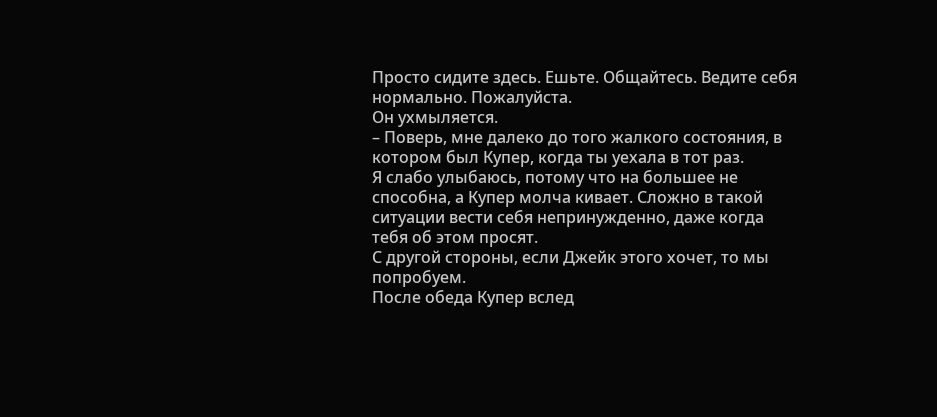Просто сидите здесь. Ешьте. Общайтесь. Ведите себя нормально. Пожалуйста.
Он ухмыляется.
– Поверь, мне далеко до того жалкого состояния, в котором был Купер, когда ты уехала в тот раз.
Я слабо улыбаюсь, потому что на большее не способна, а Купер молча кивает. Сложно в такой ситуации вести себя непринужденно, даже когда тебя об этом просят.
С другой стороны, если Джейк этого хочет, то мы попробуем.
После обеда Купер вслед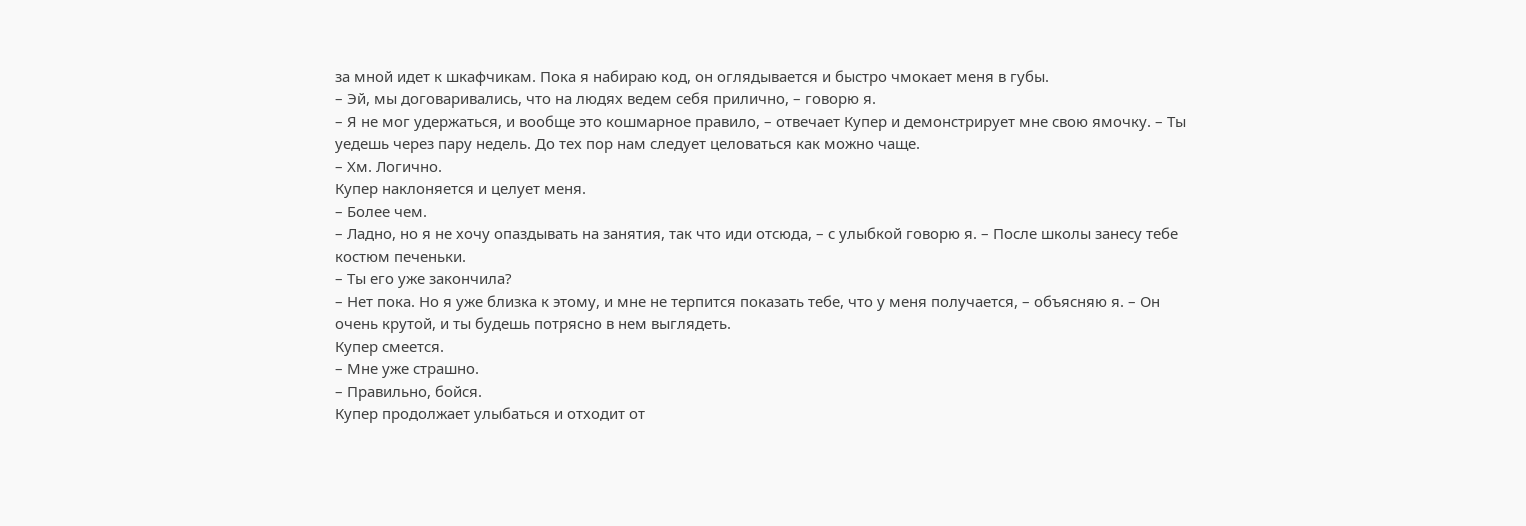за мной идет к шкафчикам. Пока я набираю код, он оглядывается и быстро чмокает меня в губы.
– Эй, мы договаривались, что на людях ведем себя прилично, – говорю я.
– Я не мог удержаться, и вообще это кошмарное правило, – отвечает Купер и демонстрирует мне свою ямочку. – Ты уедешь через пару недель. До тех пор нам следует целоваться как можно чаще.
– Хм. Логично.
Купер наклоняется и целует меня.
– Более чем.
– Ладно, но я не хочу опаздывать на занятия, так что иди отсюда, – с улыбкой говорю я. – После школы занесу тебе костюм печеньки.
– Ты его уже закончила?
– Нет пока. Но я уже близка к этому, и мне не терпится показать тебе, что у меня получается, – объясняю я. – Он очень крутой, и ты будешь потрясно в нем выглядеть.
Купер смеется.
– Мне уже страшно.
– Правильно, бойся.
Купер продолжает улыбаться и отходит от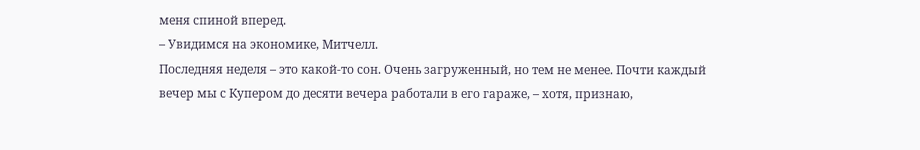меня спиной вперед.
– Увидимся на экономике, Митчелл.
Последняя неделя – это какой-то сон. Очень загруженный, но тем не менее. Почти каждый вечер мы с Купером до десяти вечера работали в его гараже, – хотя, признаю,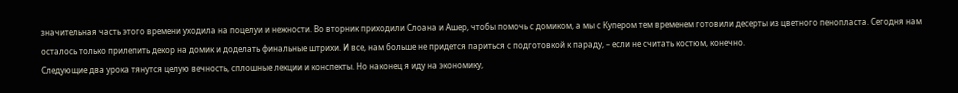значительная часть этого времени уходила на поцелуи и нежности. Во вторник приходили Слоана и Ашер, чтобы помочь с домиком, а мы с Купером тем временем готовили десерты из цветного пенопласта. Сегодня нам осталось только прилепить декор на домик и доделать финальные штрихи. И все, нам больше не придется париться с подготовкой к параду, – если не считать костюм, конечно.
Следующие два урока тянутся целую вечность, сплошные лекции и конспекты. Но наконец я иду на экономику,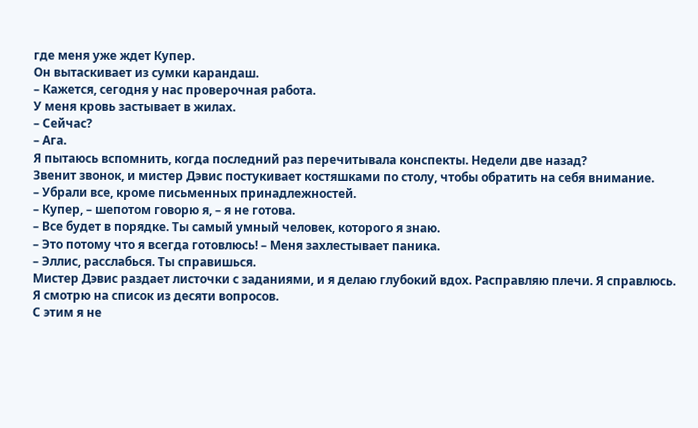где меня уже ждет Купер.
Он вытаскивает из сумки карандаш.
– Кажется, сегодня у нас проверочная работа.
У меня кровь застывает в жилах.
– Сейчас?
– Ага.
Я пытаюсь вспомнить, когда последний раз перечитывала конспекты. Недели две назад?
Звенит звонок, и мистер Дэвис постукивает костяшками по столу, чтобы обратить на себя внимание.
– Убрали все, кроме письменных принадлежностей.
– Купер, – шепотом говорю я, – я не готова.
– Все будет в порядке. Ты самый умный человек, которого я знаю.
– Это потому что я всегда готовлюсь! – Меня захлестывает паника.
– Эллис, расслабься. Ты справишься.
Мистер Дэвис раздает листочки с заданиями, и я делаю глубокий вдох. Расправляю плечи. Я справлюсь.
Я смотрю на список из десяти вопросов.
С этим я не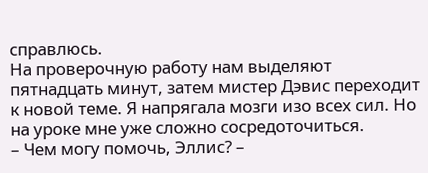справлюсь.
На проверочную работу нам выделяют пятнадцать минут, затем мистер Дэвис переходит к новой теме. Я напрягала мозги изо всех сил. Но на уроке мне уже сложно сосредоточиться.
– Чем могу помочь, Эллис? –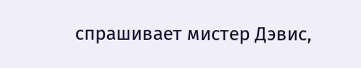спрашивает мистер Дэвис,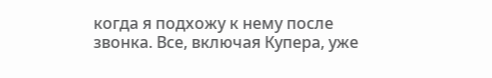когда я подхожу к нему после звонка. Все, включая Купера, уже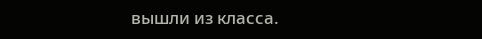вышли из класса.